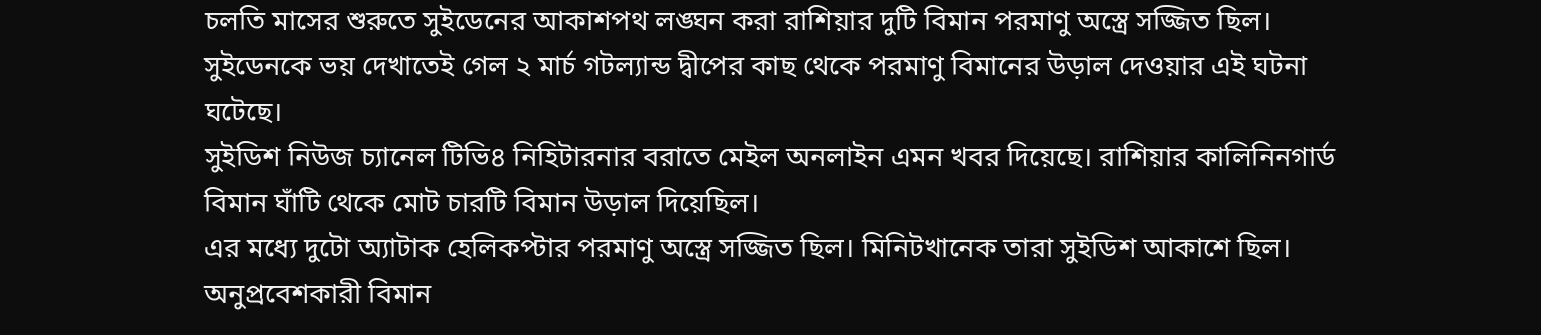চলতি মাসের শুরুতে সুইডেনের আকাশপথ লঙ্ঘন করা রাশিয়ার দুটি বিমান পরমাণু অস্ত্রে সজ্জিত ছিল। সুইডেনকে ভয় দেখাতেই গেল ২ মার্চ গটল্যান্ড দ্বীপের কাছ থেকে পরমাণু বিমানের উড়াল দেওয়ার এই ঘটনা ঘটেছে।
সুইডিশ নিউজ চ্যানেল টিভি৪ নিহিটারনার বরাতে মেইল অনলাইন এমন খবর দিয়েছে। রাশিয়ার কালিনিনগার্ড বিমান ঘাঁটি থেকে মোট চারটি বিমান উড়াল দিয়েছিল।
এর মধ্যে দুটো অ্যাটাক হেলিকপ্টার পরমাণু অস্ত্রে সজ্জিত ছিল। মিনিটখানেক তারা সুইডিশ আকাশে ছিল। অনুপ্রবেশকারী বিমান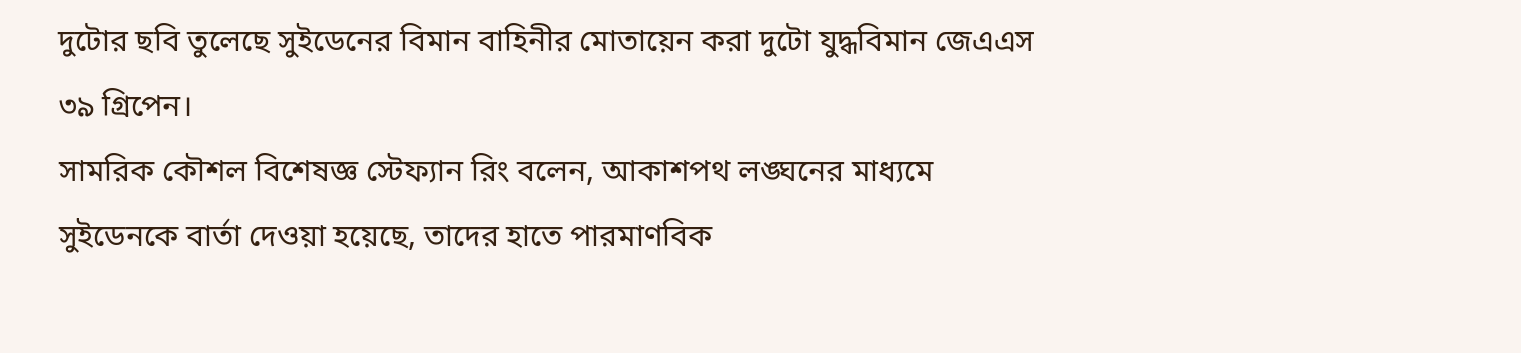দুটোর ছবি তুলেছে সুইডেনের বিমান বাহিনীর মোতায়েন করা দুটো যুদ্ধবিমান জেএএস ৩৯ গ্রিপেন।
সামরিক কৌশল বিশেষজ্ঞ স্টেফ্যান রিং বলেন, আকাশপথ লঙ্ঘনের মাধ্যমে সুইডেনকে বার্তা দেওয়া হয়েছে, তাদের হাতে পারমাণবিক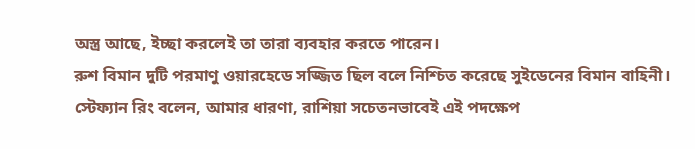অস্ত্র আছে, ইচ্ছা করলেই তা তারা ব্যবহার করতে পারেন।
রুশ বিমান দুটি পরমাণু ওয়ারহেডে সজ্জিত ছিল বলে নিশ্চিত করেছে সুইডেনের বিমান বাহিনী। স্টেফ্যান রিং বলেন, আমার ধারণা, রাশিয়া সচেতনভাবেই এই পদক্ষেপ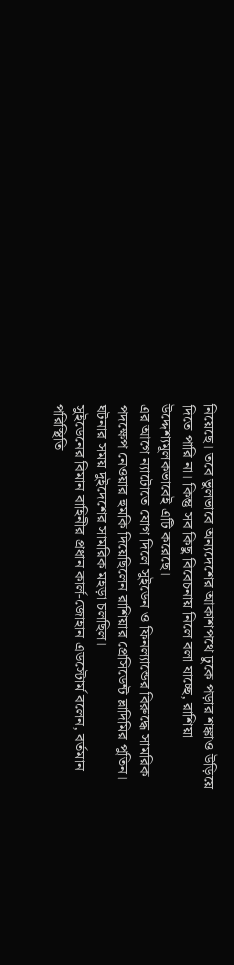নিয়েছে। তবে ভুলভাবে অন্যদেশের আকাশপথে ঢুকে পড়ার শঙ্কাও উড়িয়ে দিতে পারি না। কিন্তু সব কিছু বিবেচনায় নিলে বলা যাচ্ছে, রাশিয়া উদ্দেশ্যমূলকভাবেই এটি করেছে।
এর আগে ন্যাটোতে যোগ দিলে সুইডেন ও ফিনল্যান্ডের বিরুদ্ধে সামরিক পদক্ষেপ নেওয়ার হুমকি দিয়েছিলেন রাশিয়ার প্রেসিডেন্ট ভ্লাদিমির পুতিন। ঘটনার সময় দুইদেশের সামরিক মহড়া চলছিল।
সুইডেনের বিমান বাহিনীর প্রধান কার্ল-জোহান এডস্টোর্ম বলেন, বর্তমান পরিস্থিতি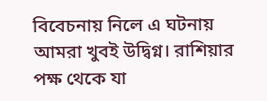বিবেচনায় নিলে এ ঘটনায় আমরা খুবই উদ্বিগ্ন। রাশিয়ার পক্ষ থেকে যা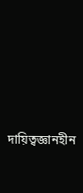দায়িত্বজ্ঞানহীন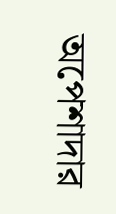অপেশাদার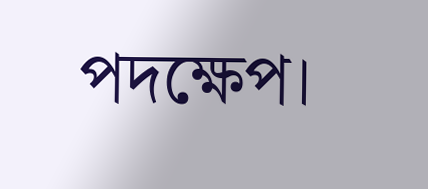পদক্ষেপ।